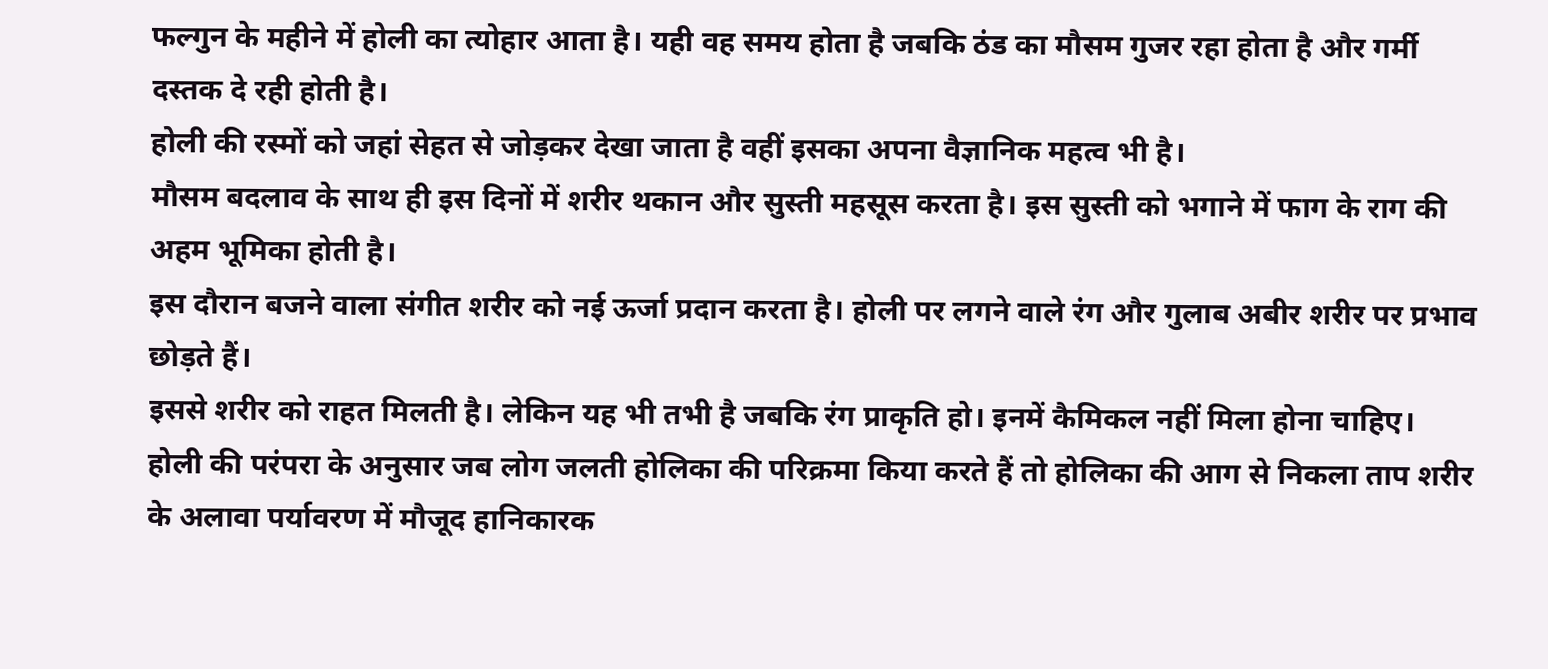फल्गुन के महीने में होली का त्योहार आता है। यही वह समय होता है जबकि ठंड का मौसम गुजर रहा होता है और गर्मी दस्तक दे रही होती है।
होली की रस्मों को जहां सेहत से जोड़कर देखा जाता है वहीं इसका अपना वैज्ञानिक महत्व भी है।
मौसम बदलाव के साथ ही इस दिनों में शरीर थकान और सुस्ती महसूस करता है। इस सुस्ती को भगाने में फाग के राग की अहम भूमिका होती है।
इस दौरान बजने वाला संगीत शरीर को नई ऊर्जा प्रदान करता है। होली पर लगने वाले रंग और गुलाब अबीर शरीर पर प्रभाव छोड़ते हैं।
इससे शरीर को राहत मिलती है। लेकिन यह भी तभी है जबकि रंग प्राकृति हो। इनमें कैमिकल नहीं मिला होना चाहिए।
होली की परंपरा के अनुसार जब लोग जलती होलिका की परिक्रमा किया करते हैं तो होलिका की आग से निकला ताप शरीर के अलावा पर्यावरण में मौजूद हानिकारक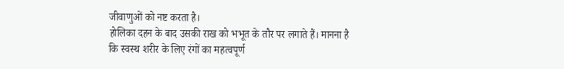जीवाणुओं को नष्ट करता है।
होलिका दहन के बाद उसकी राख को भभूत के तौर पर लगाते हैं। मानना है कि स्वस्थ शरीर के लिए रंगों का महत्वपूर्ण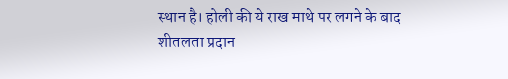स्थान है। होली की ये राख माथे पर लगने के बाद शीतलता प्रदान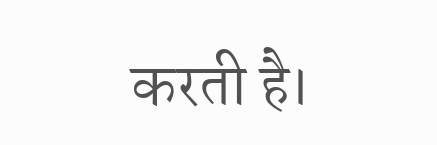करती है।